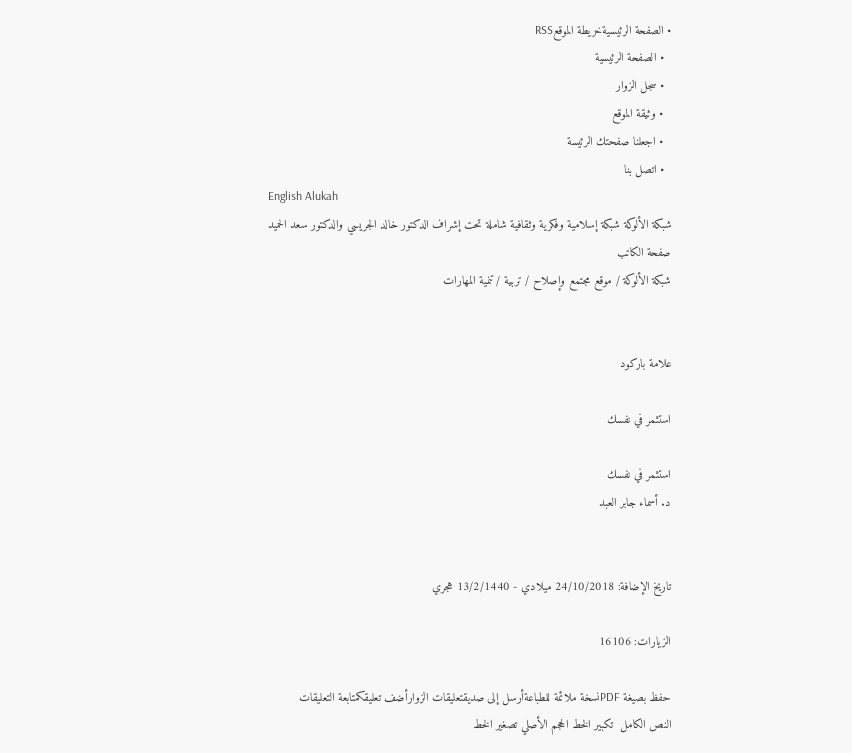• الصفحة الرئيسيةخريطة الموقعRSS
  • الصفحة الرئيسية
  • سجل الزوار
  • وثيقة الموقع
  • اجعلنا صفحتك الرئيسة
  • اتصل بنا
English Alukah
شبكة الألوكة شبكة إسلامية وفكرية وثقافية شاملة تحت إشراف الدكتور خالد الجريسي والدكتور سعد الحميد
صفحة الكاتب
شبكة الألوكة / موقع مجتمع وإصلاح / تربية / تنمية المهارات


علامة باركود

استثمر في نفسك

استثمر في نفسك
د. أسماء جابر العبد


تاريخ الإضافة: 24/10/2018 ميلادي - 13/2/1440 هجري

الزيارات: 16106

حفظ بصيغة PDFنسخة ملائمة للطباعةأرسل إلى صديقتعليقات الزوارأضف تعليقكمتابعة التعليقات
النص الكامل  تكبير الخط الحجم الأصلي تصغير الخط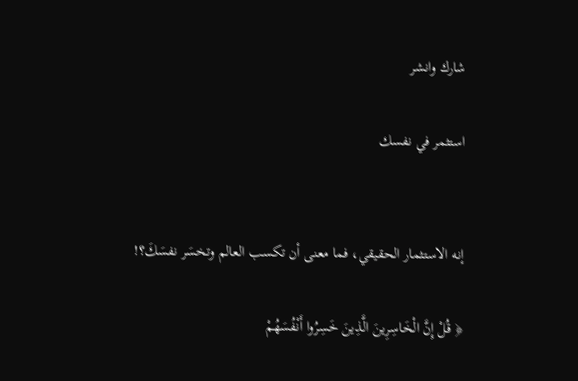شارك وانشر

استثمر في نفسك


إنه الاستثمار الحقيقي، فما معنى أن تكسب العالم وتخسَر نفسَكَ؟!

﴿ قُلْ إِنَّ الْخَاسِرِينَ الَّذِينَ خَسِرُوا أَنْفُسَهُمْ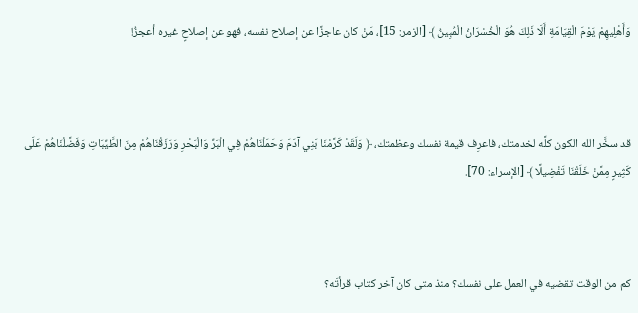وَأَهْلِيهِمْ يَوْمَ الْقِيَامَةِ أَلَا ذَلِكَ هُوَ الْخُسْرَانُ الْمُبِينُ ﴾ [الزمر: 15]، مَنْ كان عاجزًا عن إصلاح نفسه، فهو عن إصلاحٍ غيره أعجزُ!



قد سخَّر الله الكون كلَّه لخدمتك، فاعرِف قيمة نفسك وعظمتك، ﴿ وَلَقَدْ كَرَّمْنَا بَنِي آدَمَ وَحَمَلْنَاهُمْ فِي الْبَرِّ وَالْبَحْرِ وَرَزَقْنَاهُمْ مِنَ الطَّيِّبَاتِ وَفَضَّلْنَاهُمْ عَلَى كَثِيرٍ مِمَّنْ خَلَقْنَا تَفْضِيلًا ﴾ [الإسراء: 70].



كم من الوقت تقضيه في العمل على نفسك؟ منذ متى كان آخر كتاب قرأتَه؟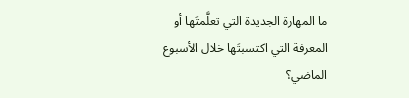ما المهارة الجديدة التي تعلَّمتَها أو المعرفة التي اكتسبتَها خلال الأسبوع الماضي؟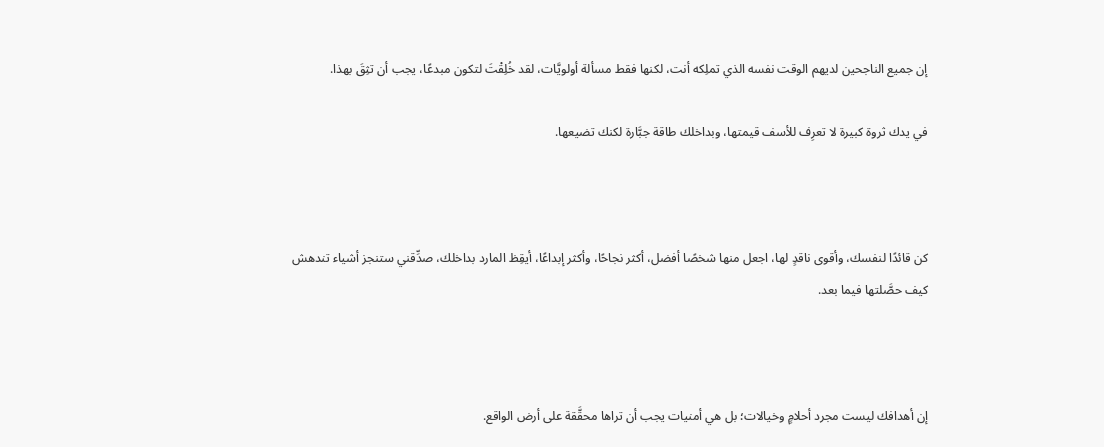إن جميع الناجحين لديهم الوقت نفسه الذي تملِكه أنت، لكنها فقط مسألة أولويَّات، لقد خُلِقْتَ لتكون مبدعًا، يجب أن تثِقَ بهذا.

في يدك ثروة كبيرة لا تعرِف للأسف قيمتها، وبداخلك طاقة جبَّارة لكنك تضيعها.



كن قائدًا لنفسك، وأقوى ناقدٍ لها، اجعل منها شخصًا أفضل، أكثر نجاحًا، وأكثر إبداعًا، أيقِظ المارد بداخلك، صدِّقني ستنجز أشياء تندهش كيف حصَّلتها فيما بعد.



إن أهدافك ليست مجرد أحلامٍ وخيالات؛ بل هي أمنيات يجب أن تراها محقَّقة على أرض الواقع.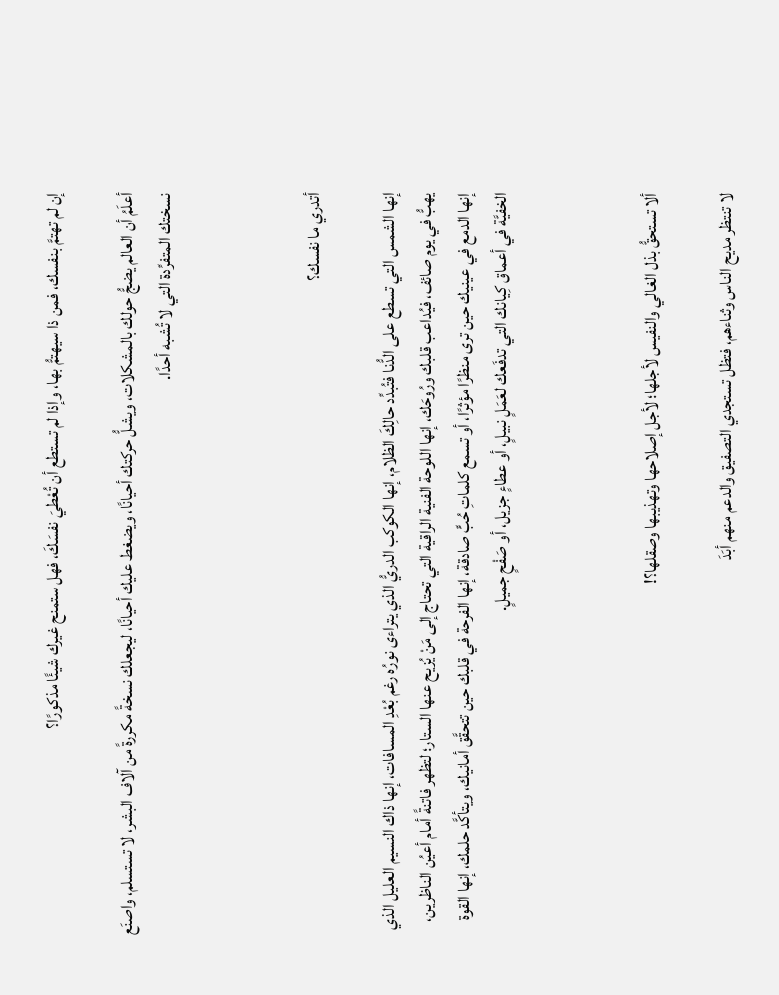إن لم تهتمَّ بنفسك، فمن ذا سيهتمُّ بها، وإذا لم تستطع أن تُعْطيَ نفسَكَ، فهل ستمنح غيرك شيئًا مذكورًا؟

أعلَمُ أن العالم يضجُّ حولك بالمشكلات، ويشلُّ حركتك أحيانًا، ويضغط عليك أحيانًا، ليجعلك نسخةً مكررةً من آلاف البشر، لا تستسلم، واصنَع نسختك المتفرِّدة التي لا تُشبه أحدًا.



أتدري ما نفسك؟

إنها الشمس التي تسطع على الدُّنا فتُبدِّد حالِكَ الظلام، إنها الكوكب الدريُّ الذي يتراءى نورُه رغم بُعْدِ المسافات، إنها ذاك النسيم العليل الذي يهبُّ في يوم صائف، فيُداعب قلبك ورُوحَك، إنها اللوحة الفنية الراقية التي تحتاج إلى مَنْ يُزيح عنها الستار؛ لتظهر فاتنةً أمام أعيُن الناظرين، إنها الدمع في عينيك حين ترى منظرًا مؤثرًا، أو تسمع كلماتِ حُبٍّ صادقة، إنها الفرحة في قلبك حين تتحقَّق أمانيك، ويتأكَّد حلمك، إنها القوة الخفيَّة في أعماق كِيانك التي تدفَعك لعَمَلٍ نبيلٍ، أو عطاءٍ جزيل، أو صَفْحٍ جميلٍ.



ألا تستحقُّ بذل الغالي والنفيس لأجلها؛ لأجل إصلاحها وتهذيبها وصقلها؟!

لا تنتظر مديح الناس وثناءهم، فتظل تستجدي التصفيق والدعم منهم أبَدَ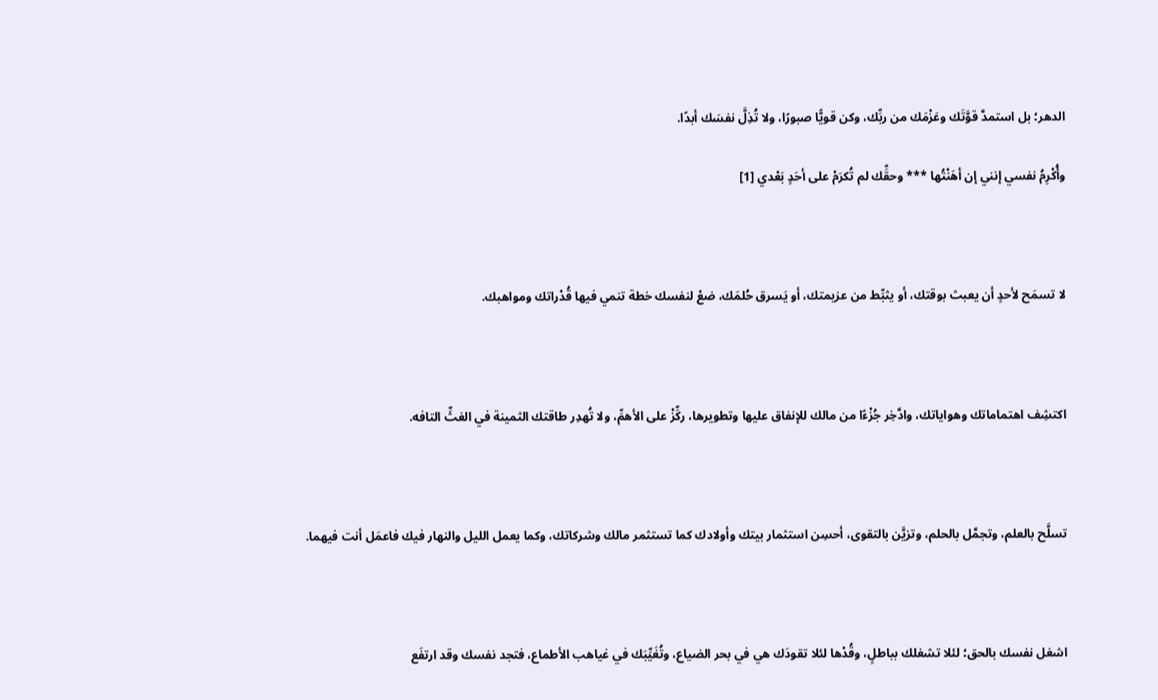الدهر؛ بل استمدَّ قوَّتَك وعَزْمَك من ربِّك، وكن قويًّا صبورًا، ولا تُذِلَّ نفسَك أبدًا.

وأُكْرِمُ نفسي إنني إن أهَنْتُها *** وحقِّك لم تُكرَمْ على أحَدٍ بَعْدي [1]



لا تسمَح لأحدٍ أن يعبث بوقتك، أو يثبِّط من عزيمتك، أو يَسرق حُلمَك، ضعْ لنفسك خطة تنمي فيها قُدْراتك ومواهبك.



اكتشِف اهتماماتك وهواياتك، وادَّخِر جُزْءًا من مالك للإنفاق عليها وتطويرها، ركِّزْ على الأهمِّ، ولا تُهدِر طاقتك الثمينة في الغثِّ التافه.



تسلَّح بالعلم، وتجمَّل بالحلم، وتزيَّن بالتقوى، أحسِن استثمار بيتك وأولادك كما تستثمر مالك وشركاتك، وكما يعمل الليل والنهار فيك فاعمَل أنت فيهما.



اشغل نفسك بالحق؛ لئلا تشغلك بباطلٍ، وقُدْها لئلا تقودَك هي في بحر الضياع، وتُغَيِّبَك في غياهب الأطماع، فتجد نفسك وقد ارتفَع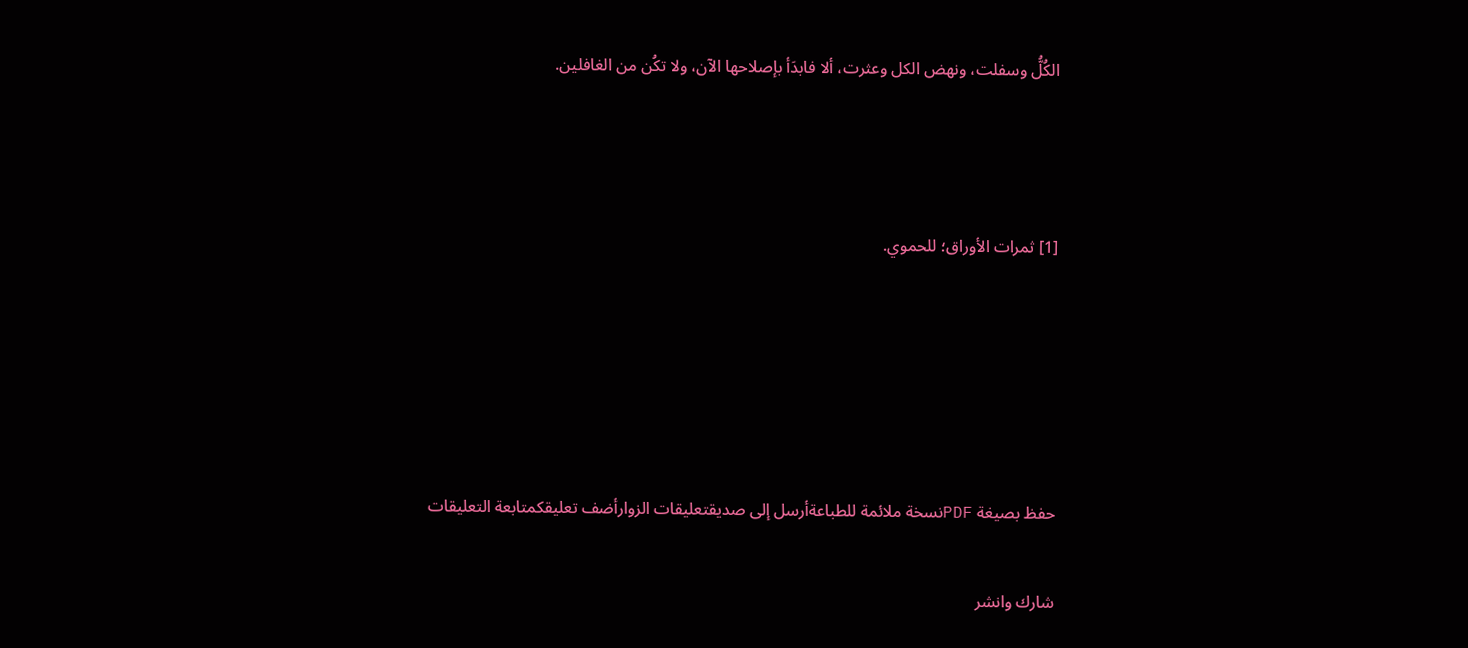الكُلُّ وسفلت، ونهض الكل وعثرت، ألا فابدَأ بإصلاحها الآن، ولا تكُن من الغافلين.



[1] ثمرات الأوراق؛ للحموي.





حفظ بصيغة PDFنسخة ملائمة للطباعةأرسل إلى صديقتعليقات الزوارأضف تعليقكمتابعة التعليقات

شارك وانشر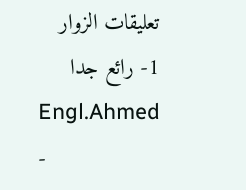تعليقات الزوار
1- رائع جدا
Engl.Ahmed -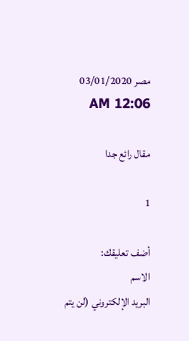مصر 03/01/2020 12:06 AM

مقال رائع جدا

1

أضف تعليقك:
الاسم
البريد الإلكتروني (لن يتم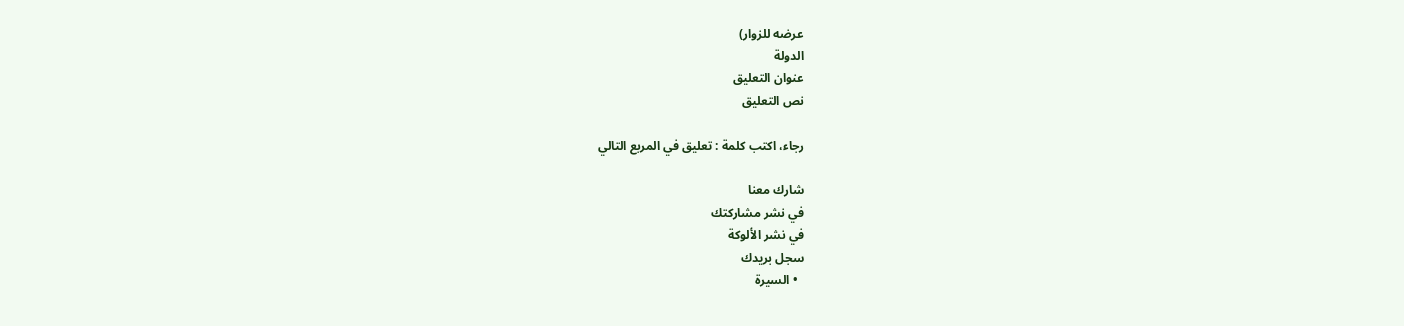عرضه للزوار)
الدولة
عنوان التعليق
نص التعليق

رجاء، اكتب كلمة : تعليق في المربع التالي

شارك معنا
في نشر مشاركتك
في نشر الألوكة
سجل بريدك
  • السيرة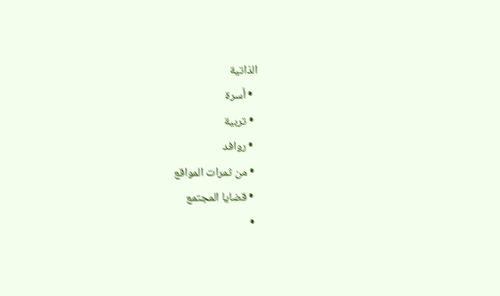الذاتية
  • أسرة
  • تربية
  • روافد
  • من ثمرات المواقع
  • قضايا المجتمع
  •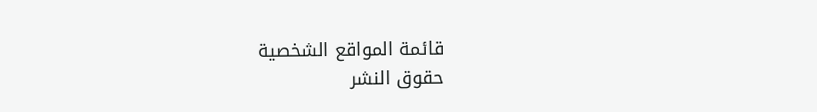قائمة المواقع الشخصية
حقوق النشر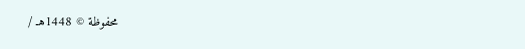محفوظة © 1448هـ /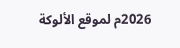2026م لموقع الألوكة